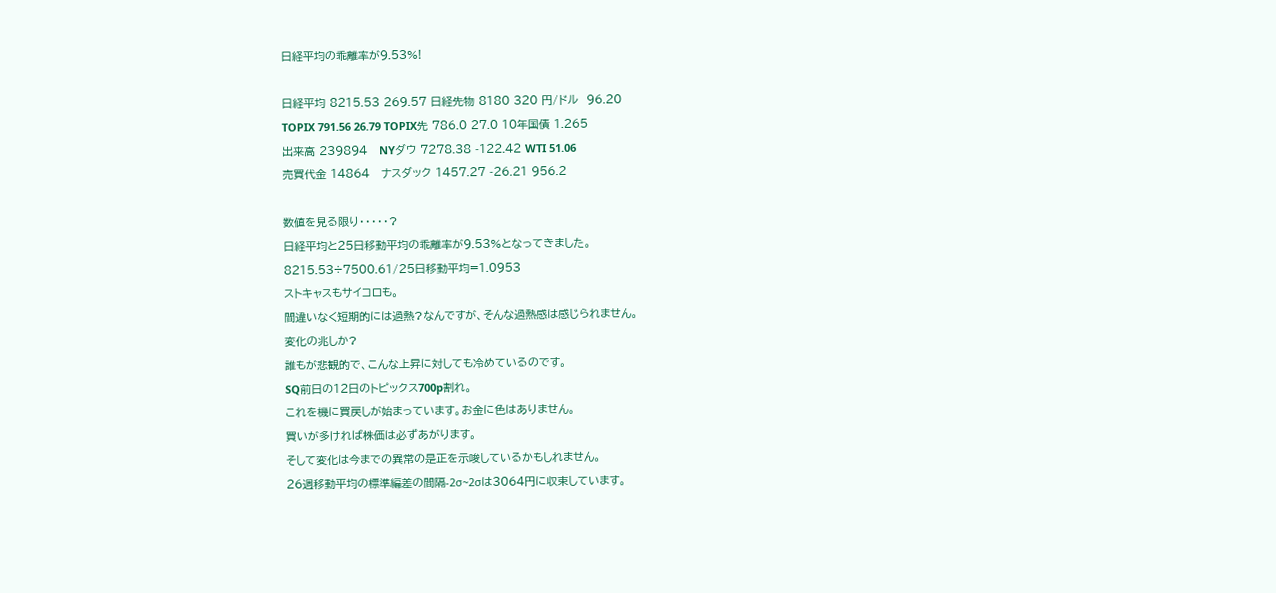日経平均の乖離率が9.53%!

日経平均 8215.53 269.57 日経先物 8180 320 円/ドル  96.20
TOPIX 791.56 26.79 TOPIX先 786.0 27.0 10年国債 1.265
出来高 239894   NYダウ 7278.38 -122.42 WTI 51.06
売買代金 14864   ナスダック 1457.27 -26.21 956.2

数値を見る限り・・・・・?
日経平均と25日移動平均の乖離率が9.53%となってきました。
8215.53÷7500.61/25日移動平均=1.0953
ストキャスもサイコロも。
間違いなく短期的には過熱?なんですが、そんな過熱感は感じられません。
変化の兆しか?
誰もが悲観的で、こんな上昇に対しても冷めているのです。
SQ前日の12日のトピックス700p割れ。
これを機に買戻しが始まっています。お金に色はありません。
買いが多ければ株価は必ずあがります。
そして変化は今までの異常の是正を示唆しているかもしれません。
26週移動平均の標準編差の間隔-2σ~2σは3064円に収束しています。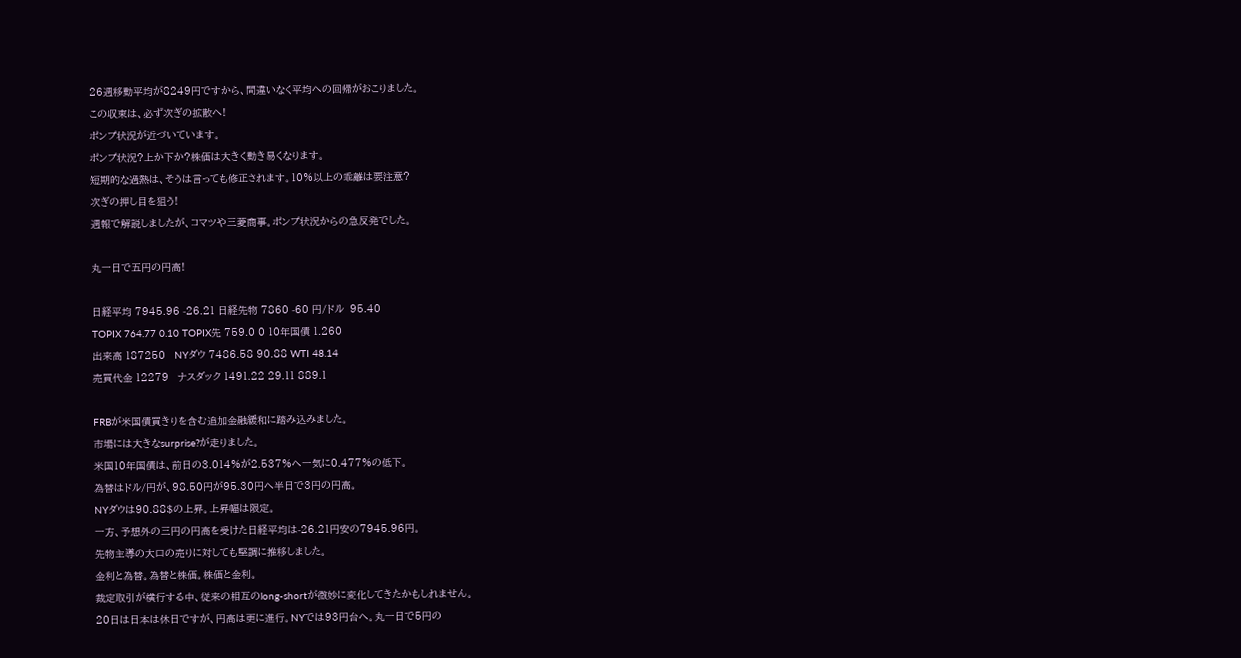26週移動平均が8249円ですから、間違いなく平均への回帰がおこりました。
この収束は、必ず次ぎの拡散へ!
ポンプ状況が近づいています。
ポンプ状況?上か下か?株価は大きく動き易くなります。
短期的な過熱は、そうは言っても修正されます。10%以上の乖離は要注意?
次ぎの押し目を狙う!
週報で解説しましたが、コマツや三菱商事。ポンプ状況からの急反発でした。

丸一日で五円の円高!

日経平均 7945.96 -26.21 日経先物 7860 -60 円/ドル  95.40
TOPIX 764.77 0.10 TOPIX先 759.0 0 10年国債 1.260
出来高 187250   NYダウ 7486.58 90.88 WTI 48.14
売買代金 12279   ナスダック 1491.22 29.11 889.1

FRBが米国債買きりを含む追加金融緩和に踏み込みました。
市場には大きなsurprise?が走りました。
米国10年国債は、前日の3.014%が2.537%へ一気に0.477%の低下。
為替はドル/円が、98.50円が95.30円へ半日で3円の円高。
NYダウは90.88$の上昇。上昇幅は限定。
一方、予想外の三円の円高を受けた日経平均は-26.21円安の7945.96円。
先物主導の大口の売りに対しても堅調に推移しました。
金利と為替。為替と株価。株価と金利。
裁定取引が横行する中、従来の相互のlong-shortが微妙に変化してきたかもしれません。
20日は日本は休日ですが、円高は更に進行。NYでは93円台へ。丸一日で5円の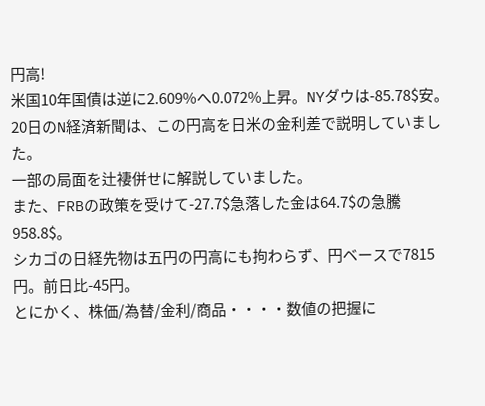円高!
米国10年国債は逆に2.609%へ0.072%上昇。NYダウは-85.78$安。
20日のN経済新聞は、この円高を日米の金利差で説明していました。
一部の局面を辻褄併せに解説していました。
また、FRBの政策を受けて-27.7$急落した金は64.7$の急騰958.8$。
シカゴの日経先物は五円の円高にも拘わらず、円ベースで7815円。前日比-45円。
とにかく、株価/為替/金利/商品・・・・数値の把握に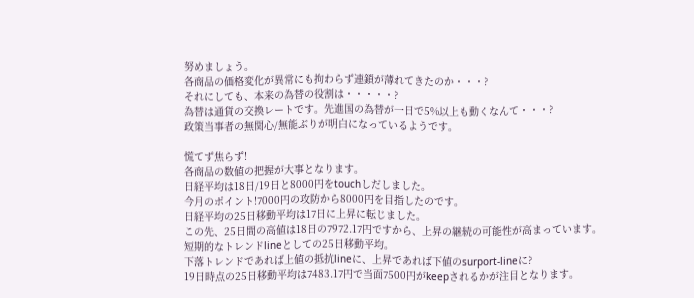努めましょう。
各商品の価格変化が異常にも拘わらず連鎖が薄れてきたのか・・・?
それにしても、本来の為替の役割は・・・・・?
為替は通貨の交換レートです。先進国の為替が一日で5%以上も動くなんて・・・?
政策当事者の無関心/無能ぶりが明白になっているようです。

慌てず焦らず!
各商品の数値の把握が大事となります。
日経平均は18日/19日と8000円をtouchしだしました。
今月のポイント!7000円の攻防から8000円を目指したのです。
日経平均の25日移動平均は17日に上昇に転じました。
この先、25日間の高値は18日の7972.17円ですから、上昇の継続の可能性が高まっています。
短期的なトレンドlineとしての25日移動平均。
下落トレンドであれば上値の抵抗lineに、上昇であれば下値のsurport-lineに?
19日時点の25日移動平均は7483.17円で当面7500円がkeepされるかが注目となります。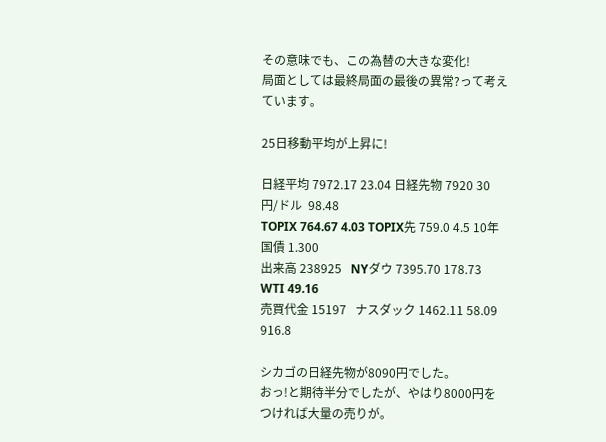その意味でも、この為替の大きな変化!
局面としては最終局面の最後の異常?って考えています。

25日移動平均が上昇に!

日経平均 7972.17 23.04 日経先物 7920 30 円/ドル  98.48
TOPIX 764.67 4.03 TOPIX先 759.0 4.5 10年国債 1.300
出来高 238925   NYダウ 7395.70 178.73 WTI 49.16
売買代金 15197   ナスダック 1462.11 58.09 916.8

シカゴの日経先物が8090円でした。
おっ!と期待半分でしたが、やはり8000円をつければ大量の売りが。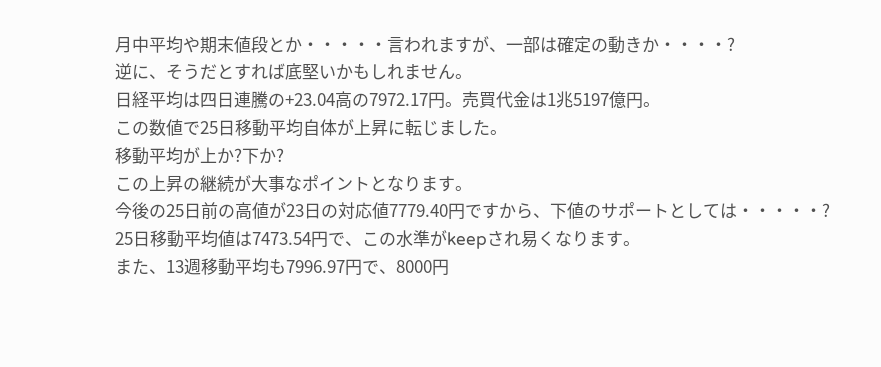月中平均や期末値段とか・・・・・言われますが、一部は確定の動きか・・・・?
逆に、そうだとすれば底堅いかもしれません。
日経平均は四日連騰の+23.04高の7972.17円。売買代金は1兆5197億円。
この数値で25日移動平均自体が上昇に転じました。
移動平均が上か?下か?
この上昇の継続が大事なポイントとなります。
今後の25日前の高値が23日の対応値7779.40円ですから、下値のサポートとしては・・・・・?
25日移動平均値は7473.54円で、この水準がkeepされ易くなります。
また、13週移動平均も7996.97円で、8000円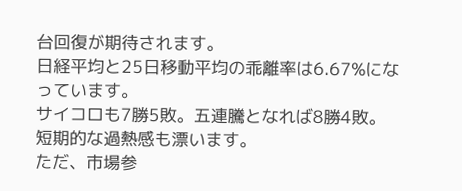台回復が期待されます。
日経平均と25日移動平均の乖離率は6.67%になっています。
サイコロも7勝5敗。五連騰となれば8勝4敗。
短期的な過熱感も漂います。
ただ、市場参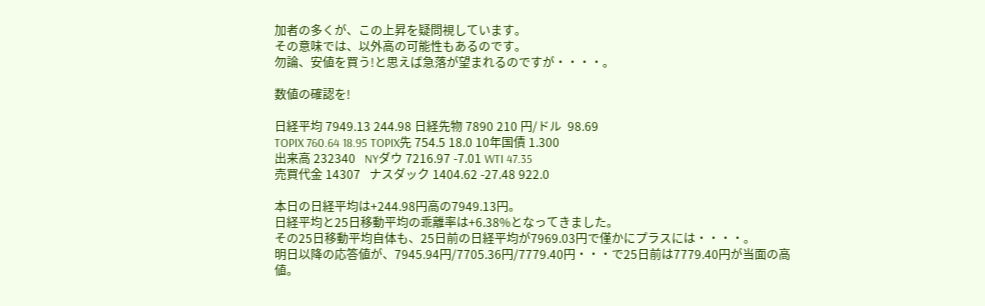加者の多くが、この上昇を疑問視しています。
その意味では、以外高の可能性もあるのです。
勿論、安値を買う!と思えば急落が望まれるのですが・・・・。

数値の確認を!

日経平均 7949.13 244.98 日経先物 7890 210 円/ドル  98.69
TOPIX 760.64 18.95 TOPIX先 754.5 18.0 10年国債 1.300
出来高 232340   NYダウ 7216.97 -7.01 WTI 47.35
売買代金 14307   ナスダック 1404.62 -27.48 922.0

本日の日経平均は+244.98円高の7949.13円。
日経平均と25日移動平均の乖離率は+6.38%となってきました。
その25日移動平均自体も、25日前の日経平均が7969.03円で僅かにプラスには・・・・。
明日以降の応答値が、7945.94円/7705.36円/7779.40円・・・で25日前は7779.40円が当面の高値。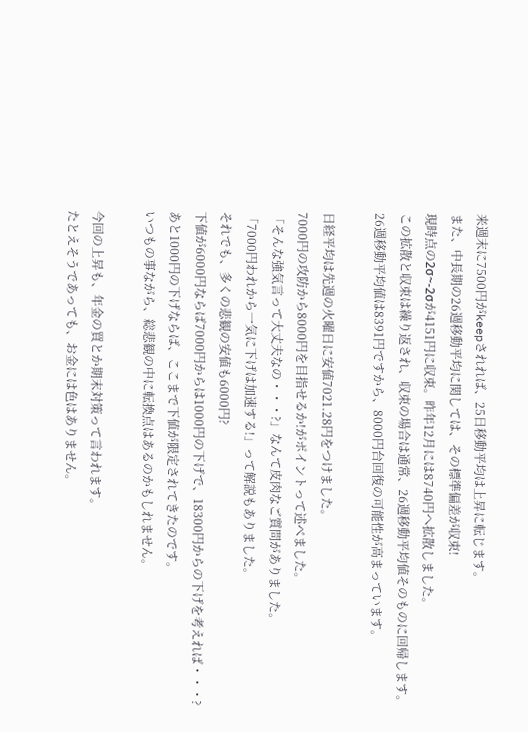来週末に7500円がkeepされれば、25日移動平均は上昇に転じます。
また、中長期の26週移動平均に関しては、その標準偏差が収束!
現時点の2σ~-2σが4151円に収束。昨年12月には8740円へ拡散しました。
この拡散と収束は繰り返され、収束の場合は通常、26週移動平均値そのものに回帰します。
26週移動平均値は8391円ですから、8000円台回復の可能性が高まっています。

日経平均は先週の火曜日に安値7021.28円をつけました。
7000円の攻防から8000円を目指せるか!がポイントって述べました。
「そんな強気言って大丈夫なの・・・?」なんて皮肉なご質問がありました。
「7000円われから一気に下げは加速する!」って解説もありました。
それでも、多くの悲観の安値も6000円?
下値が6000円ならば7000円からは1000円の下げで、18300円からの下げを考えれば・・・?
あと1000円の下げならば、ここまで下値が限定されてきたのです。
いつもの事ながら、総悲観の中に転換点はあるのかもしれません。

今回の上昇も、年金の買とか期末対策って言われます。
たとえそうであっても、お金には色はありません。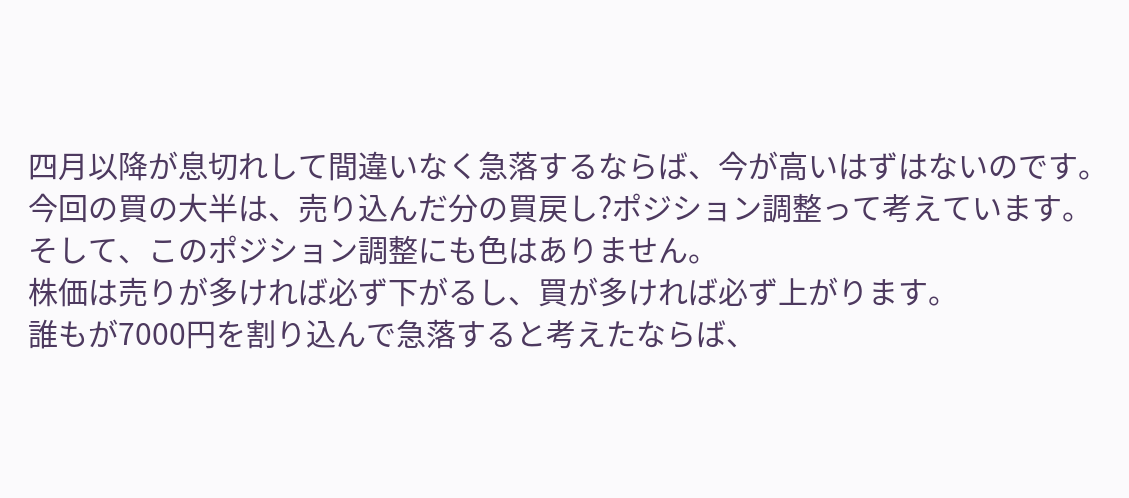四月以降が息切れして間違いなく急落するならば、今が高いはずはないのです。
今回の買の大半は、売り込んだ分の買戻し?ポジション調整って考えています。
そして、このポジション調整にも色はありません。
株価は売りが多ければ必ず下がるし、買が多ければ必ず上がります。
誰もが7000円を割り込んで急落すると考えたならば、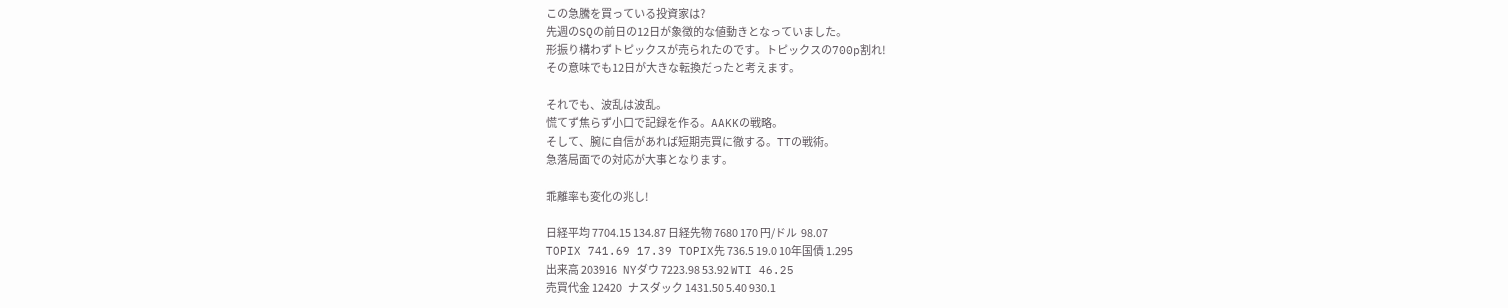この急騰を買っている投資家は?
先週のSQの前日の12日が象徴的な値動きとなっていました。
形振り構わずトピックスが売られたのです。トピックスの700p割れ!
その意味でも12日が大きな転換だったと考えます。

それでも、波乱は波乱。
慌てず焦らず小口で記録を作る。AAKKの戦略。
そして、腕に自信があれば短期売買に徹する。TTの戦術。
急落局面での対応が大事となります。

乖離率も変化の兆し!

日経平均 7704.15 134.87 日経先物 7680 170 円/ドル  98.07
TOPIX 741.69 17.39 TOPIX先 736.5 19.0 10年国債 1.295
出来高 203916   NYダウ 7223.98 53.92 WTI 46.25
売買代金 12420   ナスダック 1431.50 5.40 930.1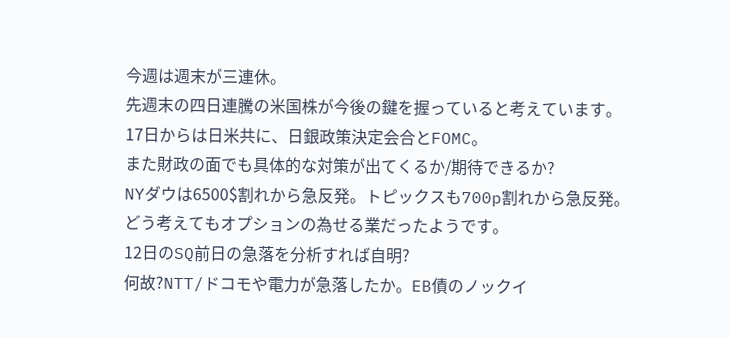今週は週末が三連休。
先週末の四日連騰の米国株が今後の鍵を握っていると考えています。
17日からは日米共に、日銀政策決定会合とFOMC。
また財政の面でも具体的な対策が出てくるか/期待できるか?
NYダウは6500$割れから急反発。トピックスも700p割れから急反発。
どう考えてもオプションの為せる業だったようです。
12日のSQ前日の急落を分析すれば自明?
何故?NTT/ドコモや電力が急落したか。EB債のノックイ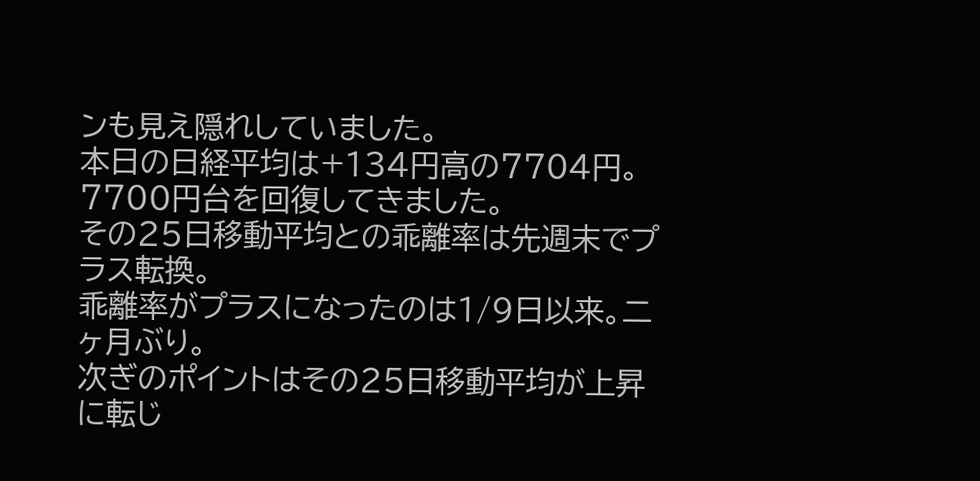ンも見え隠れしていました。
本日の日経平均は+134円高の7704円。7700円台を回復してきました。
その25日移動平均との乖離率は先週末でプラス転換。
乖離率がプラスになったのは1/9日以来。二ヶ月ぶり。
次ぎのポイントはその25日移動平均が上昇に転じ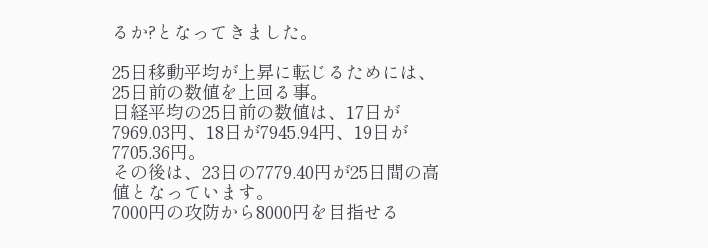るか?となってきました。

25日移動平均が上昇に転じるためには、25日前の数値を上回る事。
日経平均の25日前の数値は、17日が7969.03円、18日が7945.94円、19日が7705.36円。
その後は、23日の7779.40円が25日間の高値となっています。
7000円の攻防から8000円を目指せる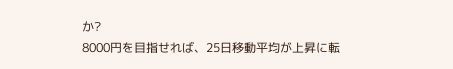か?
8000円を目指せれば、25日移動平均が上昇に転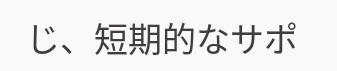じ、短期的なサポ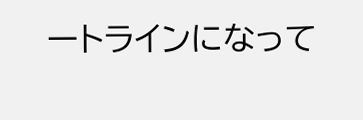ートラインになって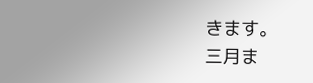きます。
三月ま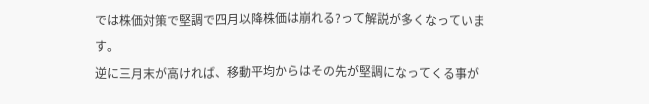では株価対策で堅調で四月以降株価は崩れる?って解説が多くなっています。
逆に三月末が高ければ、移動平均からはその先が堅調になってくる事が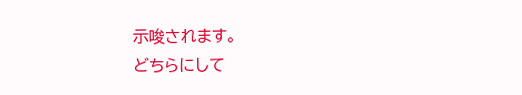示唆されます。
どちらにして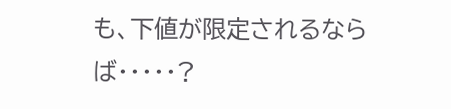も、下値が限定されるならば・・・・・?